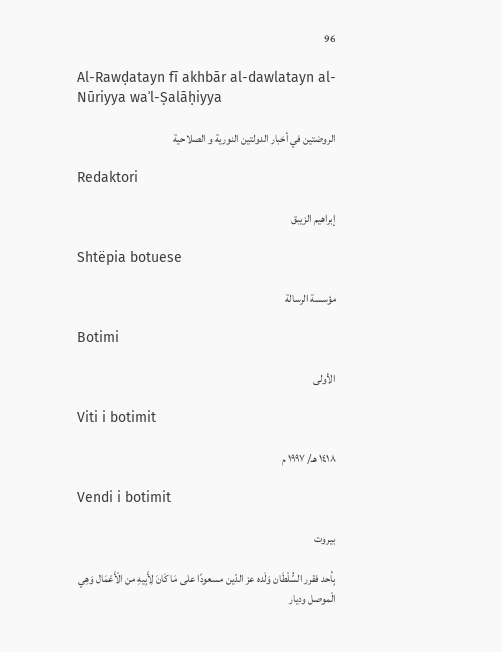96

Al-Rawḍatayn fī akhbār al-dawlatayn al-Nūriyya waʾl-Ṣalāḥiyya

الروضتين في أخبار الدولتين النورية و الصلاحية

Redaktori

إبراهيم الزيبق

Shtëpia botuese

مؤسسة الرسالة

Botimi

الأولى

Viti i botimit

١٤١٨ هـ/ ١٩٩٧ م

Vendi i botimit

بيروت

بِأحد فقرر السُّلْطَان وَلَده عز الدّين مسعودًا على مَا كَانَ لِأَبِيهِ من الْأَعْمَال وَهِي الْموصل وديار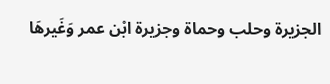الجزيرة وحلب وحماة وجزيرة ابْن عمر وَغَيرهَا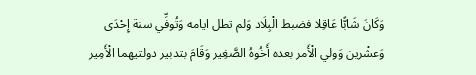وَكَانَ شَابًّا عَاقِلا فضبط الْبِلَاد وَلم تطل ايامه وَتُوفِّي سنة إِحْدَى وَعشْرين وَولي الْأَمر بعده أَخُوهُ الصَّغِير وَقَامَ بتدبير دولتيهما الْأَمِير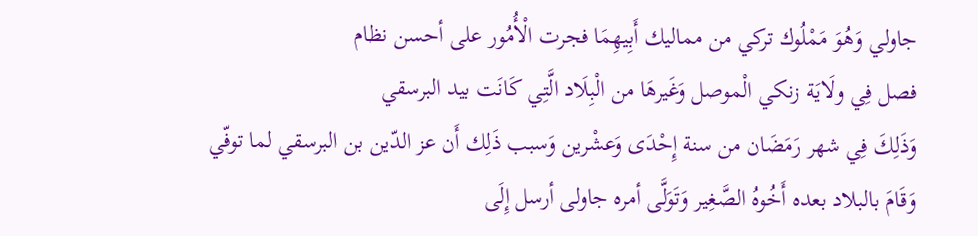جاولي وَهُوَ مَمْلُوك تركي من مماليك أَبِيهِمَا فجرت الْأُمُور على أحسن نظام
فصل فِي ولَايَة زنكي الْموصل وَغَيرهَا من الْبِلَاد الَّتِي كَانَت بيد البرسقي
وَذَلِكَ فِي شهر رَمَضَان من سنة إِحْدَى وَعشْرين وَسبب ذَلِك أَن عز الدّين بن البرسقي لما توفّي وَقَامَ بالبلاد بعده أَخُوهُ الصَّغِير وَتَوَلَّى أمره جاولى أرسل إِلَى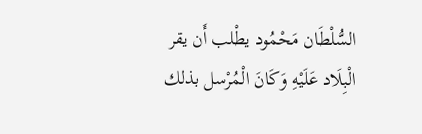السُّلْطَان مَحْمُود يطْلب أَن يقر الْبِلَاد عَلَيْهِ وَكَانَ الْمُرْسل بذلك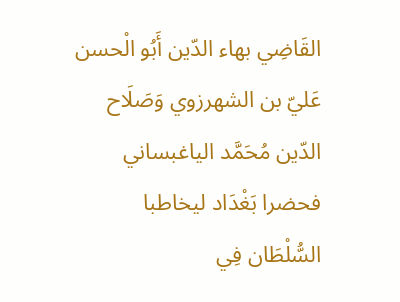القَاضِي بهاء الدّين أَبُو الْحسن عَليّ بن الشهرزوي وَصَلَاح الدّين مُحَمَّد الياغبساني
فحضرا بَغْدَاد ليخاطبا السُّلْطَان فِي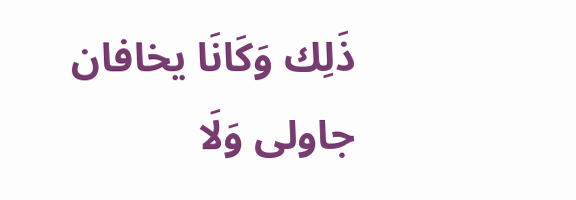ذَلِك وَكَانَا يخافان جاولى وَلَا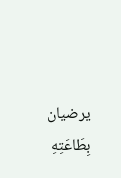يرضيان بِطَاعَتِهِ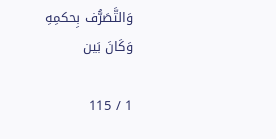وَالتَّصَرُّف بِحكمِهِ
وَكَانَ بَين

1 / 115